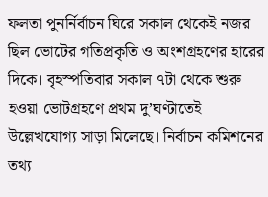ফলতা পুনর্নির্বাচন ঘিরে সকাল থেকেই নজর ছিল ভোটের গতিপ্রকৃতি ও অংশগ্রহণের হারের দিকে। বৃহস্পতিবার সকাল ৭টা থেকে শুরু হওয়া ভোটগ্রহণে প্রথম দু’ঘণ্টাতেই উল্লেখযোগ্য সাড়া মিলেছে। নির্বাচন কমিশনের তথ্য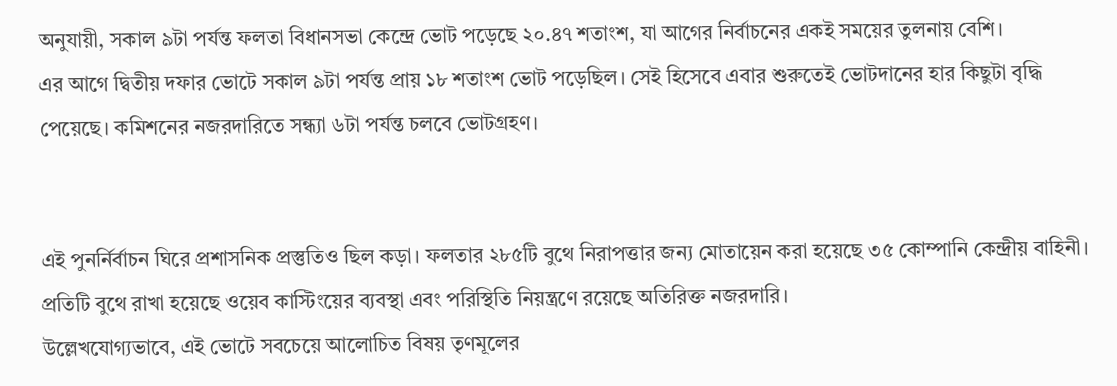অনুযায়ী, সকাল ৯টা পর্যন্ত ফলতা বিধানসভা কেন্দ্রে ভোট পড়েছে ২০.৪৭ শতাংশ, যা আগের নির্বাচনের একই সময়ের তুলনায় বেশি।
এর আগে দ্বিতীয় দফার ভোটে সকাল ৯টা পর্যন্ত প্রায় ১৮ শতাংশ ভোট পড়েছিল। সেই হিসেবে এবার শুরুতেই ভোটদানের হার কিছুটা বৃদ্ধি পেয়েছে। কমিশনের নজরদারিতে সন্ধ্যা ৬টা পর্যন্ত চলবে ভোটগ্রহণ।


এই পুনর্নির্বাচন ঘিরে প্রশাসনিক প্রস্তুতিও ছিল কড়া। ফলতার ২৮৫টি বুথে নিরাপত্তার জন্য মোতায়েন করা হয়েছে ৩৫ কোম্পানি কেন্দ্রীয় বাহিনী। প্রতিটি বুথে রাখা হয়েছে ওয়েব কাস্টিংয়ের ব্যবস্থা এবং পরিস্থিতি নিয়ন্ত্রণে রয়েছে অতিরিক্ত নজরদারি।
উল্লেখযোগ্যভাবে, এই ভোটে সবচেয়ে আলোচিত বিষয় তৃণমূলের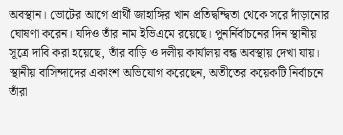অবস্থান। ভোটের আগে প্রার্থী জাহাঙ্গির খান প্রতিদ্বন্দ্বিতা থেকে সরে দাঁড়ানোর ঘোষণা করেন। যদিও তাঁর নাম ইভিএমে রয়েছে। পুনর্নির্বাচনের দিন স্থানীয় সূত্রে দাবি করা হয়েছে, তাঁর বাড়ি ও দলীয় কার্যালয় বন্ধ অবস্থায় দেখা যায়।
স্থানীয় বাসিন্দাদের একাংশ অভিযোগ করেছেন, অতীতের কয়েকটি নির্বাচনে তাঁরা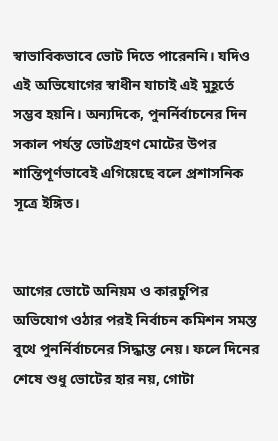স্বাভাবিকভাবে ভোট দিতে পারেননি। যদিও এই অভিযোগের স্বাধীন যাচাই এই মুহূর্তে সম্ভব হয়নি। অন্যদিকে, পুনর্নির্বাচনের দিন সকাল পর্যন্ত ভোটগ্রহণ মোটের উপর শান্তিপূর্ণভাবেই এগিয়েছে বলে প্রশাসনিক সূত্রে ইঙ্গিত।


আগের ভোটে অনিয়ম ও কারচুপির অভিযোগ ওঠার পরই নির্বাচন কমিশন সমস্ত বুথে পুনর্নির্বাচনের সিদ্ধান্ত নেয়। ফলে দিনের শেষে শুধু ভোটের হার নয়, গোটা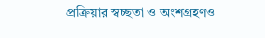প্রক্রিয়ার স্বচ্ছতা ও অংশগ্রহণও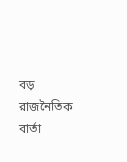বড় রাজনৈতিক বার্তা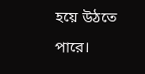হয়ে উঠতে পারে।